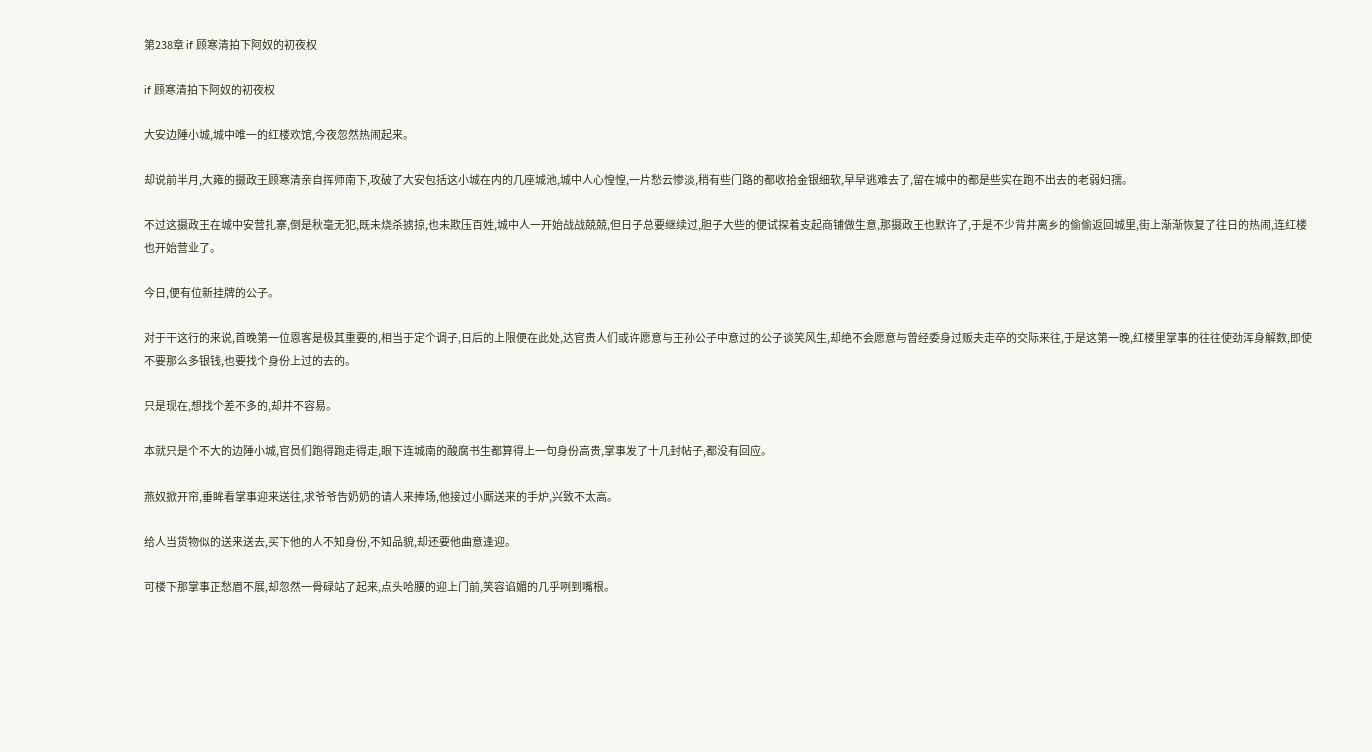第238章 if 顾寒清拍下阿奴的初夜权

if 顾寒清拍下阿奴的初夜权

大安边陲小城,城中唯一的红楼欢馆,今夜忽然热闹起来。

却说前半月,大雍的摄政王顾寒清亲自挥师南下,攻破了大安包括这小城在内的几座城池,城中人心惶惶,一片愁云惨淡,稍有些门路的都收拾金银细软,早早逃难去了,留在城中的都是些实在跑不出去的老弱妇孺。

不过这摄政王在城中安营扎寨,倒是秋毫无犯,既未烧杀掳掠,也未欺压百姓,城中人一开始战战兢兢,但日子总要继续过,胆子大些的便试探着支起商铺做生意,那摄政王也默许了,于是不少背井离乡的偷偷返回城里,街上渐渐恢复了往日的热闹,连红楼也开始营业了。

今日,便有位新挂牌的公子。

对于干这行的来说,首晚第一位恩客是极其重要的,相当于定个调子,日后的上限便在此处,达官贵人们或许愿意与王孙公子中意过的公子谈笑风生,却绝不会愿意与曾经委身过贩夫走卒的交际来往,于是这第一晚,红楼里掌事的往往使劲浑身解数,即使不要那么多银钱,也要找个身份上过的去的。

只是现在,想找个差不多的,却并不容易。

本就只是个不大的边陲小城,官员们跑得跑走得走,眼下连城南的酸腐书生都算得上一句身份高贵,掌事发了十几封帖子,都没有回应。

燕奴掀开帘,垂眸看掌事迎来送往,求爷爷告奶奶的请人来捧场,他接过小厮送来的手炉,兴致不太高。

给人当货物似的送来送去,买下他的人不知身份,不知品貌,却还要他曲意逢迎。

可楼下那掌事正愁眉不展,却忽然一骨碌站了起来,点头哈腰的迎上门前,笑容谄媚的几乎咧到嘴根。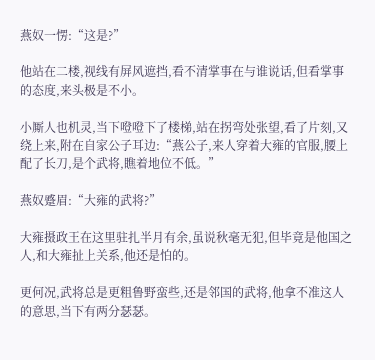燕奴一愣:“这是?”

他站在二楼,视线有屏风遮挡,看不清掌事在与谁说话,但看掌事的态度,来头极是不小。

小厮人也机灵,当下噔噔下了楼梯,站在拐弯处张望,看了片刻,又绕上来,附在自家公子耳边:“燕公子,来人穿着大雍的官服,腰上配了长刀,是个武将,瞧着地位不低。”

燕奴蹙眉:“大雍的武将?”

大雍摄政王在这里驻扎半月有余,虽说秋毫无犯,但毕竟是他国之人,和大雍扯上关系,他还是怕的。

更何况,武将总是更粗鲁野蛮些,还是邻国的武将,他拿不准这人的意思,当下有两分瑟瑟。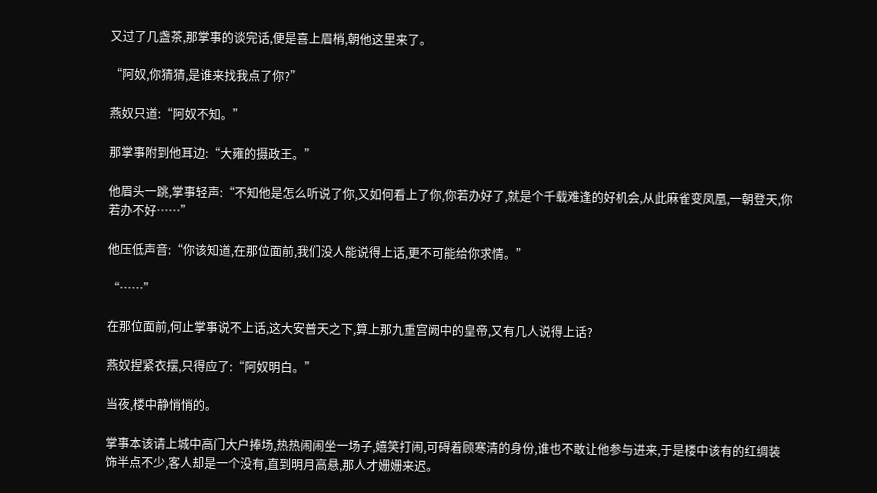又过了几盏茶,那掌事的谈完话,便是喜上眉梢,朝他这里来了。

“阿奴,你猜猜,是谁来找我点了你?”

燕奴只道:“阿奴不知。”

那掌事附到他耳边:“大雍的摄政王。”

他眉头一跳,掌事轻声:“不知他是怎么听说了你,又如何看上了你,你若办好了,就是个千载难逢的好机会,从此麻雀变凤凰,一朝登天,你若办不好……”

他压低声音:“你该知道,在那位面前,我们没人能说得上话,更不可能给你求情。”

“……”

在那位面前,何止掌事说不上话,这大安普天之下,算上那九重宫阙中的皇帝,又有几人说得上话?

燕奴捏紧衣摆,只得应了:“阿奴明白。”

当夜,楼中静悄悄的。

掌事本该请上城中高门大户捧场,热热闹闹坐一场子,嬉笑打闹,可碍着顾寒清的身份,谁也不敢让他参与进来,于是楼中该有的红绸装饰半点不少,客人却是一个没有,直到明月高悬,那人才姗姗来迟。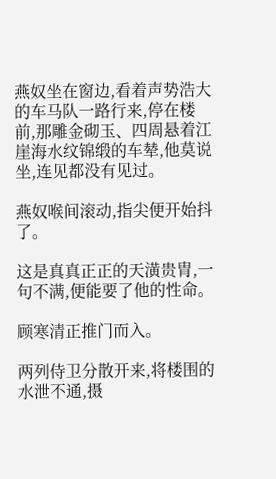燕奴坐在窗边,看着声势浩大的车马队一路行来,停在楼前,那雕金砌玉、四周悬着江崖海水纹锦缎的车辇,他莫说坐,连见都没有见过。

燕奴喉间滚动,指尖便开始抖了。

这是真真正正的天潢贵胄,一句不满,便能要了他的性命。

顾寒清正推门而入。

两列侍卫分散开来,将楼围的水泄不通,摄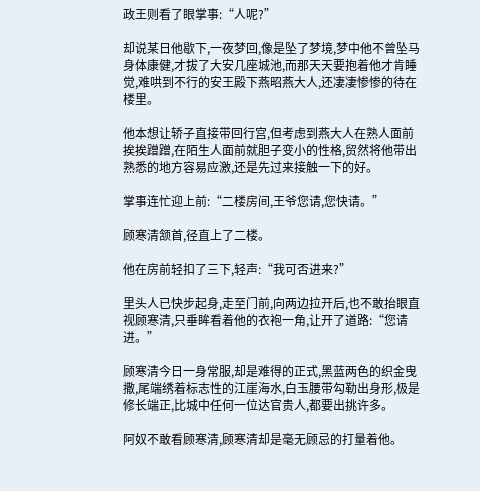政王则看了眼掌事:“人呢?”

却说某日他歇下,一夜梦回,像是坠了梦境,梦中他不曾坠马身体康健,才拔了大安几座城池,而那天天要抱着他才肯睡觉,难哄到不行的安王殿下燕昭燕大人,还凄凄惨惨的待在楼里。

他本想让轿子直接带回行宫,但考虑到燕大人在熟人面前挨挨蹭蹭,在陌生人面前就胆子变小的性格,贸然将他带出熟悉的地方容易应激,还是先过来接触一下的好。

掌事连忙迎上前:“二楼房间,王爷您请,您快请。”

顾寒清颔首,径直上了二楼。

他在房前轻扣了三下,轻声:“我可否进来?”

里头人已快步起身,走至门前,向两边拉开后,也不敢抬眼直视顾寒清,只垂眸看着他的衣袍一角,让开了道路:“您请进。”

顾寒清今日一身常服,却是难得的正式,黑蓝两色的织金曳撒,尾端绣着标志性的江崖海水,白玉腰带勾勒出身形,极是修长端正,比城中任何一位达官贵人,都要出挑许多。

阿奴不敢看顾寒清,顾寒清却是毫无顾忌的打量着他。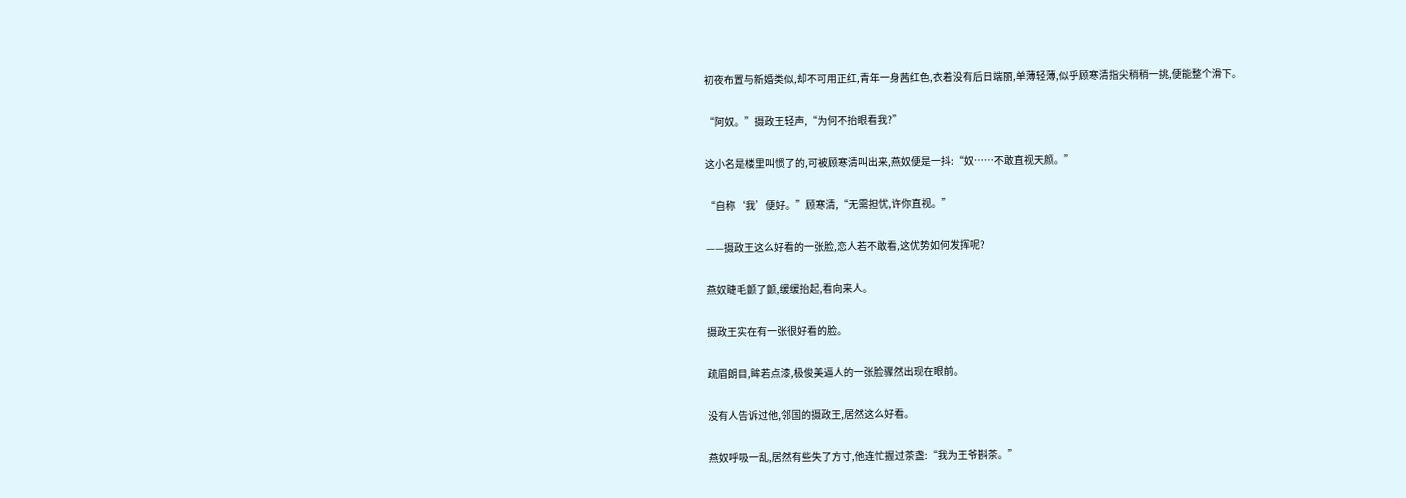初夜布置与新婚类似,却不可用正红,青年一身茜红色,衣着没有后日端丽,单薄轻薄,似乎顾寒清指尖稍稍一挑,便能整个滑下。

“阿奴。”摄政王轻声,“为何不抬眼看我?”

这小名是楼里叫惯了的,可被顾寒清叫出来,燕奴便是一抖:“奴……不敢直视天颜。”

“自称‘我’便好。”顾寒清,“无需担忧,许你直视。”

——摄政王这么好看的一张脸,恋人若不敢看,这优势如何发挥呢?

燕奴睫毛颤了颤,缓缓抬起,看向来人。

摄政王实在有一张很好看的脸。

疏眉朗目,眸若点漆,极俊美逼人的一张脸骤然出现在眼前。

没有人告诉过他,邻国的摄政王,居然这么好看。

燕奴呼吸一乱,居然有些失了方寸,他连忙握过茶盏:“我为王爷斟茶。”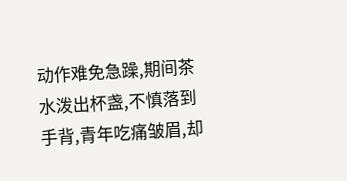动作难免急躁,期间茶水泼出杯盏,不慎落到手背,青年吃痛皱眉,却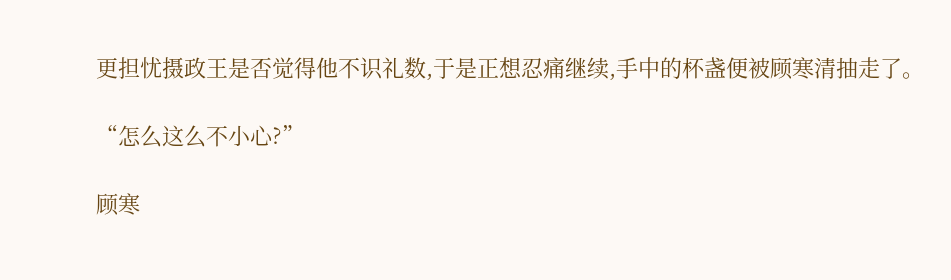更担忧摄政王是否觉得他不识礼数,于是正想忍痛继续,手中的杯盏便被顾寒清抽走了。

“怎么这么不小心?”

顾寒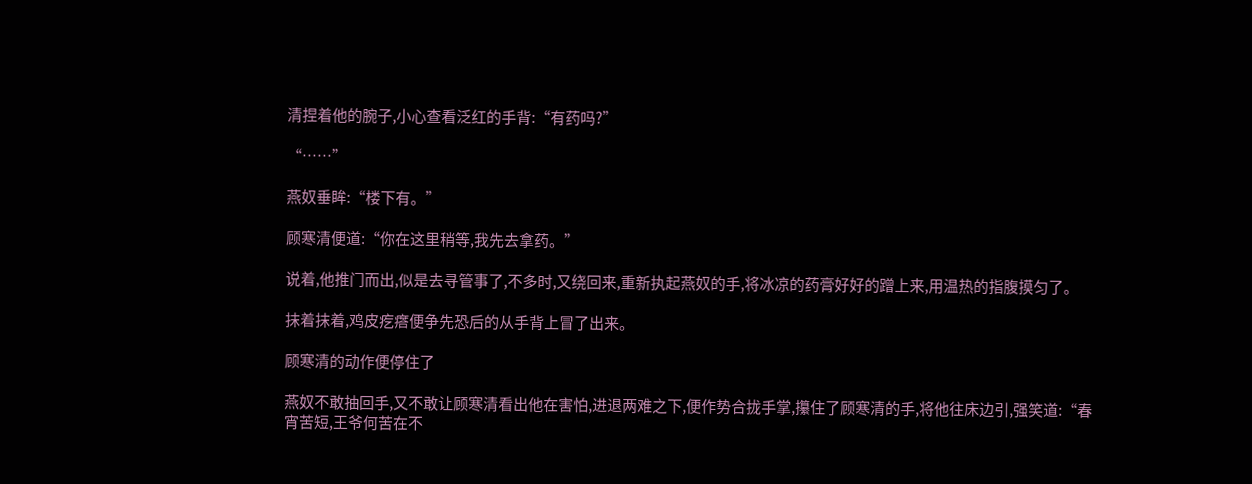清捏着他的腕子,小心查看泛红的手背:“有药吗?”

“……”

燕奴垂眸:“楼下有。”

顾寒清便道:“你在这里稍等,我先去拿药。”

说着,他推门而出,似是去寻管事了,不多时,又绕回来,重新执起燕奴的手,将冰凉的药膏好好的蹭上来,用温热的指腹摸匀了。

抹着抹着,鸡皮疙瘩便争先恐后的从手背上冒了出来。

顾寒清的动作便停住了

燕奴不敢抽回手,又不敢让顾寒清看出他在害怕,进退两难之下,便作势合拢手掌,攥住了顾寒清的手,将他往床边引,强笑道:“春宵苦短,王爷何苦在不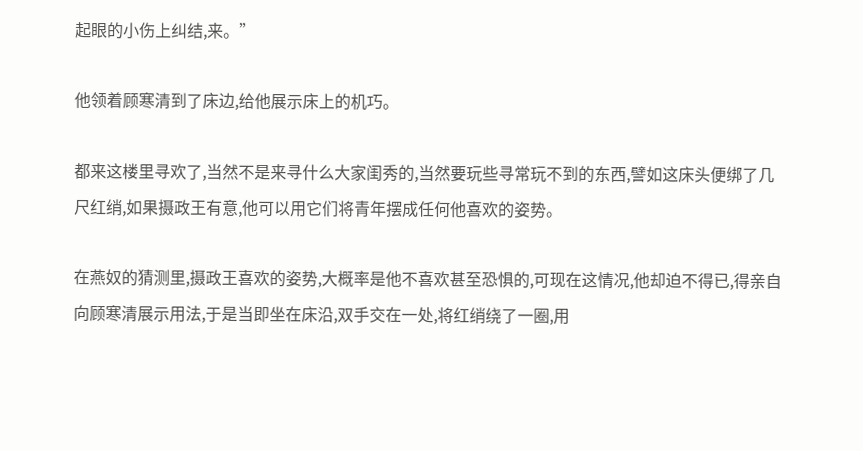起眼的小伤上纠结,来。”

他领着顾寒清到了床边,给他展示床上的机巧。

都来这楼里寻欢了,当然不是来寻什么大家闺秀的,当然要玩些寻常玩不到的东西,譬如这床头便绑了几尺红绡,如果摄政王有意,他可以用它们将青年摆成任何他喜欢的姿势。

在燕奴的猜测里,摄政王喜欢的姿势,大概率是他不喜欢甚至恐惧的,可现在这情况,他却迫不得已,得亲自向顾寒清展示用法,于是当即坐在床沿,双手交在一处,将红绡绕了一圈,用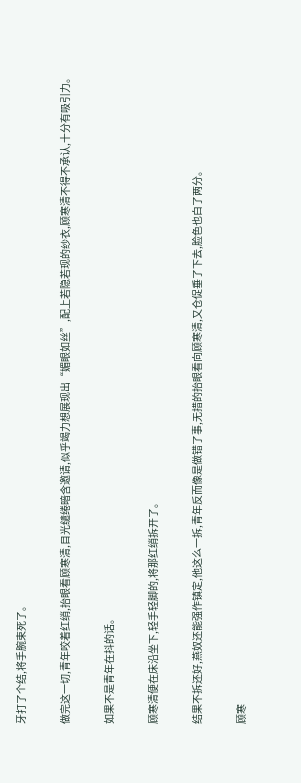牙打了个结,将手腕束死了。

做完这一切,青年咬着红绡,抬眼看顾寒清,目光缱绻暗含邀请,似乎竭力想展现出“媚眼如丝”,配上若隐若现的纱衣,顾寒清不得不承认,十分有吸引力。

如果不是青年在抖的话。

顾寒清便在床沿坐下,轻手轻脚的,将那红绡拆开了。

结果不拆还好,燕奴还能强作镇定,他这么一拆,青年反而像是做错了事,无措的抬眼看向顾寒清,又仓促垂了下去,脸色也白了两分。

顾寒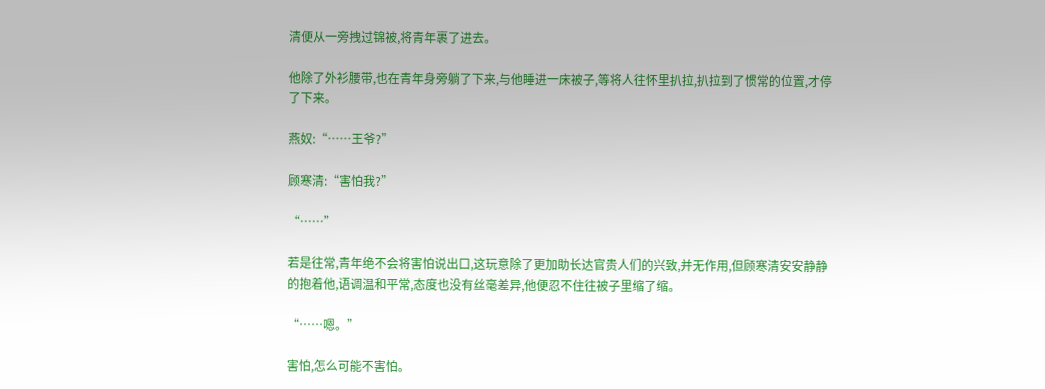清便从一旁拽过锦被,将青年裹了进去。

他除了外衫腰带,也在青年身旁躺了下来,与他睡进一床被子,等将人往怀里扒拉,扒拉到了惯常的位置,才停了下来。

燕奴:“……王爷?”

顾寒清:“害怕我?”

“……”

若是往常,青年绝不会将害怕说出口,这玩意除了更加助长达官贵人们的兴致,并无作用,但顾寒清安安静静的抱着他,语调温和平常,态度也没有丝毫差异,他便忍不住往被子里缩了缩。

“……嗯。”

害怕,怎么可能不害怕。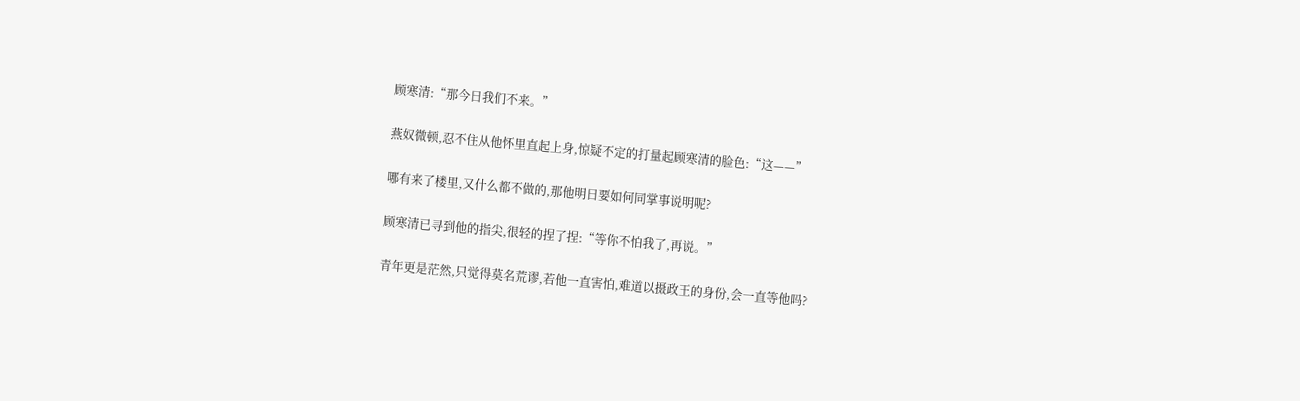顾寒清:“那今日我们不来。”

燕奴微顿,忍不住从他怀里直起上身,惊疑不定的打量起顾寒清的脸色:“这——”

哪有来了楼里,又什么都不做的,那他明日要如何同掌事说明呢?

顾寒清已寻到他的指尖,很轻的捏了捏:“等你不怕我了,再说。”

青年更是茫然,只觉得莫名荒谬,若他一直害怕,难道以摄政王的身份,会一直等他吗?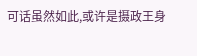可话虽然如此,或许是摄政王身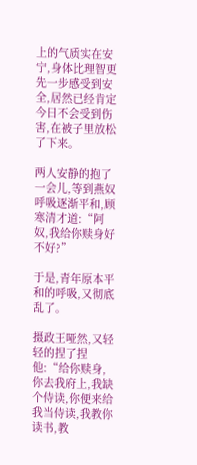上的气质实在安宁,身体比理智更先一步感受到安全,居然已经肯定今日不会受到伤害,在被子里放松了下来。

两人安静的抱了一会儿,等到燕奴呼吸逐渐平和,顾寒清才道:“阿奴,我给你赎身好不好?”

于是,青年原本平和的呼吸,又彻底乱了。

摄政王哑然,又轻轻的捏了捏他:“给你赎身,你去我府上,我缺个侍读,你便来给我当侍读,我教你读书,教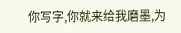你写字,你就来给我磨墨,为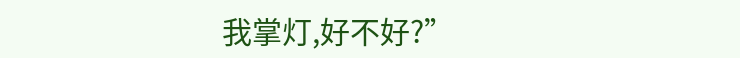我掌灯,好不好?”